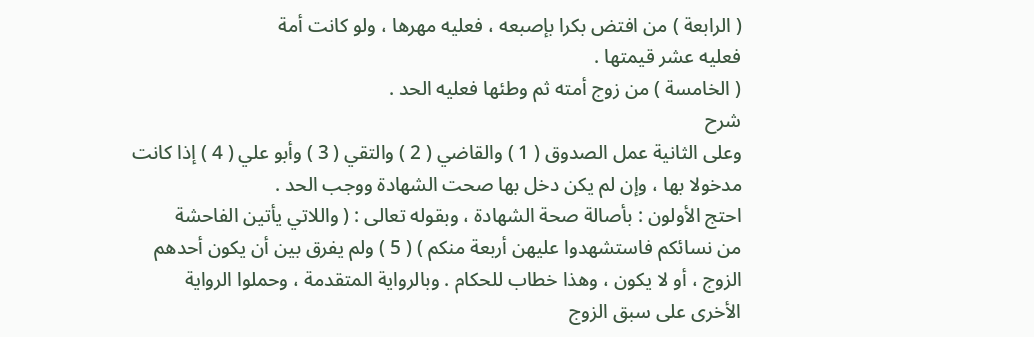( الرابعة ) من افتض بكرا بإصبعه ، فعليه مهرها ، ولو كانت أمة
فعليه عشر قيمتها .
( الخامسة ) من زوج أمته ثم وطئها فعليه الحد .
شرح
وعلى الثانية عمل الصدوق ( 1 ) والقاضي ( 2 ) والتقي ( 3 ) وأبو علي ( 4 ) إذا كانت
مدخولا بها ، وإن لم يكن دخل بها صحت الشهادة ووجب الحد .
احتج الأولون : بأصالة صحة الشهادة ، وبقوله تعالى : ( واللاتي يأتين الفاحشة
من نسائكم فاستشهدوا عليهن أربعة منكم ) ( 5 ) ولم يفرق بين أن يكون أحدهم
الزوج ، أو لا يكون ، وهذا خطاب للحكام . وبالرواية المتقدمة ، وحملوا الرواية
الأخرى على سبق الزوج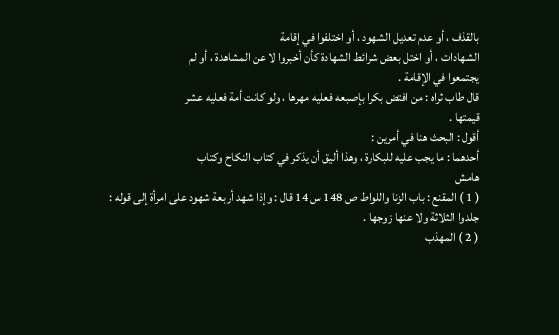بالقذف ، أو عدم تعديل الشهود ، أو اختلفوا في إقامة
الشهادات ، أو اختل بعض شرائط الشهادة كأن أخبروا لا عن المشاهدة ، أو لم
يجتمعوا في الإقامة .
قال طاب ثراه : من افتض بكرا بإصبعه فعليه مهرها ، ولو كانت أمة فعليه عشر
قيمتها .
أقول : البحث هنا في أمرين :
أحدهما : ما يجب عليه للبكارة ، وهذا أليق أن يذكر في كتاب النكاح وكتاب
هامش
( 1 ) المقنع : باب الزنا واللواط ص 148 س 14 قال : وإذا شهد أربعة شهود على امرأة إلى قوله :
جلدوا الثلاثة ولا عنها زوجها .
( 2 ) المهذب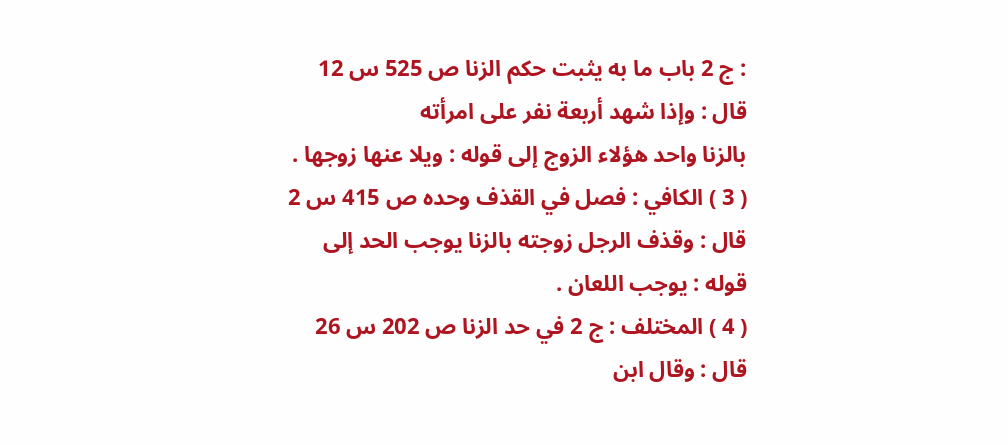: ج 2 باب ما به يثبت حكم الزنا ص 525 س 12 قال : وإذا شهد أربعة نفر على امرأته
بالزنا واحد هؤلاء الزوج إلى قوله : ويلا عنها زوجها .
( 3 ) الكافي : فصل في القذف وحده ص 415 س 2 قال : وقذف الرجل زوجته بالزنا يوجب الحد إلى
قوله : يوجب اللعان .
( 4 ) المختلف : ج 2 في حد الزنا ص 202 س 26 قال : وقال ابن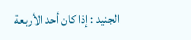الجنيد : إذا كان أحد الأربعة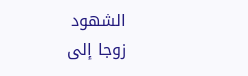الشهود
زوجا إلى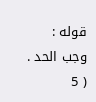قوله : وجب الحد .
( 5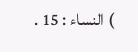) النساء : 15 .